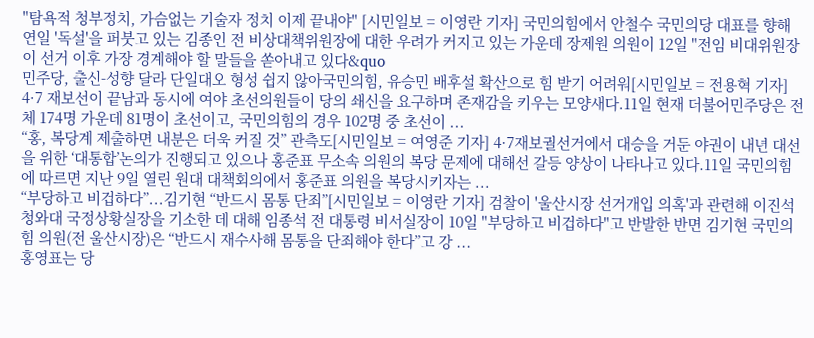"탐욕적 청부정치, 가슴없는 기술자 정치 이제 끝내야" [시민일보 = 이영란 기자] 국민의힘에서 안철수 국민의당 대표를 향해 연일 '독설'을 퍼붓고 있는 김종인 전 비상대책위원장에 대한 우려가 커지고 있는 가운데 장제원 의원이 12일 "전임 비대위원장이 선거 이후 가장 경계해야 할 말들을 쏟아내고 있다&quo
민주당, 출신-성향 달라 단일대오 형성 쉽지 않아국민의힘, 유승민 배후설 확산으로 힘 받기 어려워[시민일보 = 전용혁 기자] 4·7 재보선이 끝남과 동시에 여야 초선의원들이 당의 쇄신을 요구하며 존재감을 키우는 모양새다.11일 현재 더불어민주당은 전체 174명 가운데 81명이 초선이고, 국민의힘의 경우 102명 중 초선이 ...
“홍, 복당계 제출하면 내분은 더욱 커질 것” 관측도[시민일보 = 여영준 기자] 4·7재보궐선거에서 대승을 거둔 야권이 내년 대선을 위한 ‘대통합’논의가 진행되고 있으나 홍준표 무소속 의원의 복당 문제에 대해선 갈등 양상이 나타나고 있다.11일 국민의힘에 따르면 지난 9일 열린 원대 대책회의에서 홍준표 의원을 복당시키자는 ...
“부당하고 비겁하다”...김기현 “반드시 몸통 단죄”[시민일보 = 이영란 기자] 검찰이 '울산시장 선거개입 의혹'과 관련해 이진석 청와대 국정상황실장을 기소한 데 대해 임종석 전 대통령 비서실장이 10일 "부당하고 비겁하다"고 반발한 반면 김기현 국민의힘 의원(전 울산시장)은 “반드시 재수사해 몸통을 단죄해야 한다”고 강 ...
홍영표는 당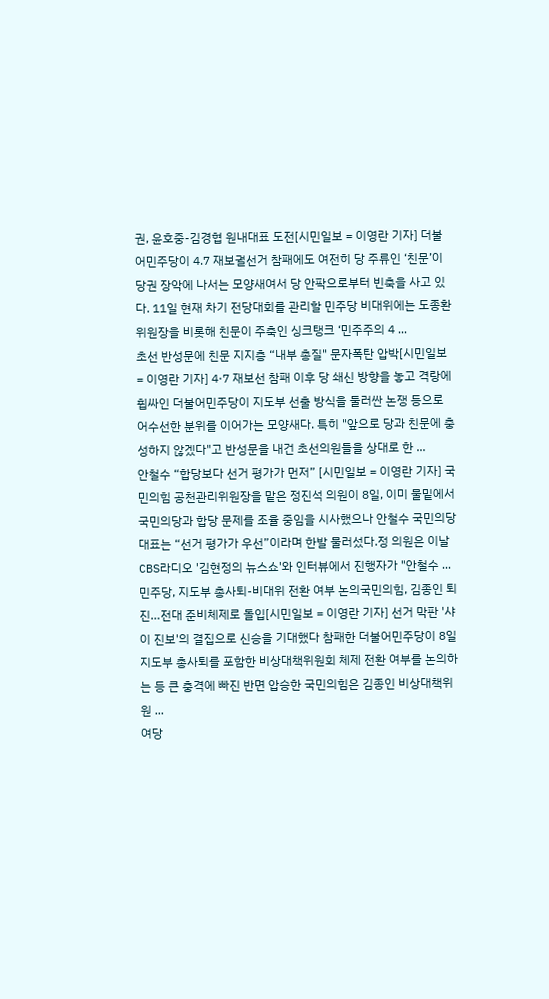권, 윤호중-김경협 원내대표 도전[시민일보 = 이영란 기자] 더불어민주당이 4.7 재보궐선거 참패에도 여전히 당 주류인 ‘친문’이 당권 장악에 나서는 모양새여서 당 안팍으로부터 빈축을 사고 있다. 11일 현재 차기 전당대회를 관리할 민주당 비대위에는 도종환 위원장을 비롯해 친문이 주축인 싱크탱크 ‘민주주의 4 ...
초선 반성문에 친문 지지층 “내부 총질" 문자폭탄 압박[시민일보 = 이영란 기자] 4·7 재보선 참패 이후 당 쇄신 방향을 놓고 격랑에 휩싸인 더불어민주당이 지도부 선출 방식을 둘러싼 논쟁 등으로 어수선한 분위를 이어가는 모양새다. 특히 "앞으로 당과 친문에 충성하지 않겠다"고 반성문을 내건 초선의원들을 상대로 한 ...
안철수 “합당보다 선거 평가가 먼저” [시민일보 = 이영란 기자] 국민의힘 공천관리위원장을 맡은 정진석 의원이 8일, 이미 물밑에서 국민의당과 합당 문제를 조율 중임을 시사했으나 안철수 국민의당 대표는 “선거 평가가 우선”이라며 한발 물러섰다.정 의원은 이날 CBS라디오 '김현정의 뉴스쇼'와 인터뷰에서 진행자가 "안철수 ...
민주당, 지도부 총사퇴-비대위 전환 여부 논의국민의힘, 김종인 퇴진…전대 준비체제로 돌입[시민일보 = 이영란 기자] 선거 막판 '샤이 진보'의 결집으로 신승을 기대했다 참패한 더불어민주당이 8일 지도부 총사퇴를 포함한 비상대책위원회 체제 전환 여부를 논의하는 등 큰 충격에 빠진 반면 압승한 국민의힘은 김종인 비상대책위원 ...
여당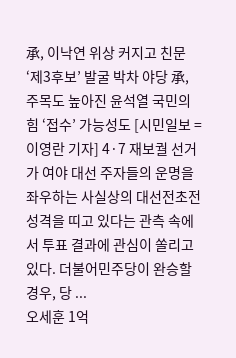承, 이낙연 위상 커지고 친문 ‘제3후보’ 발굴 박차 야당 承, 주목도 높아진 윤석열 국민의힘 ‘접수’ 가능성도 [시민일보 = 이영란 기자] 4·7 재보궐 선거가 여야 대선 주자들의 운명을 좌우하는 사실상의 대선전초전 성격을 띠고 있다는 관측 속에서 투표 결과에 관심이 쏠리고 있다. 더불어민주당이 완승할 경우, 당 ...
오세훈 1억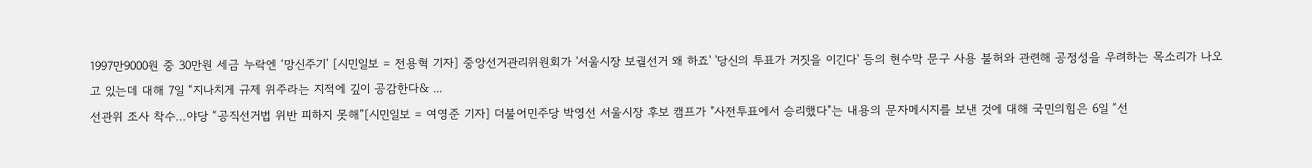1997만9000원 중 30만원 세금 누락엔 ‘망신주기’ [시민일보 = 전용혁 기자] 중앙선거관리위원회가 '서울시장 보궐선거 왜 하죠' '당신의 투표가 거짓을 이긴다' 등의 현수막 문구 사용 불허와 관련해 공정성을 우려하는 목소리가 나오고 있는데 대해 7일 “지나치게 규제 위주라는 지적에 깊이 공감한다& ...
선관위 조사 착수…야당 “공직선거법 위반 피하지 못해”[시민일보 = 여영준 기자] 더불어민주당 박영선 서울시장 후보 캠프가 "사전투표에서 승리했다"는 내용의 문자메시지를 보낸 것에 대해 국민의힘은 6일 “선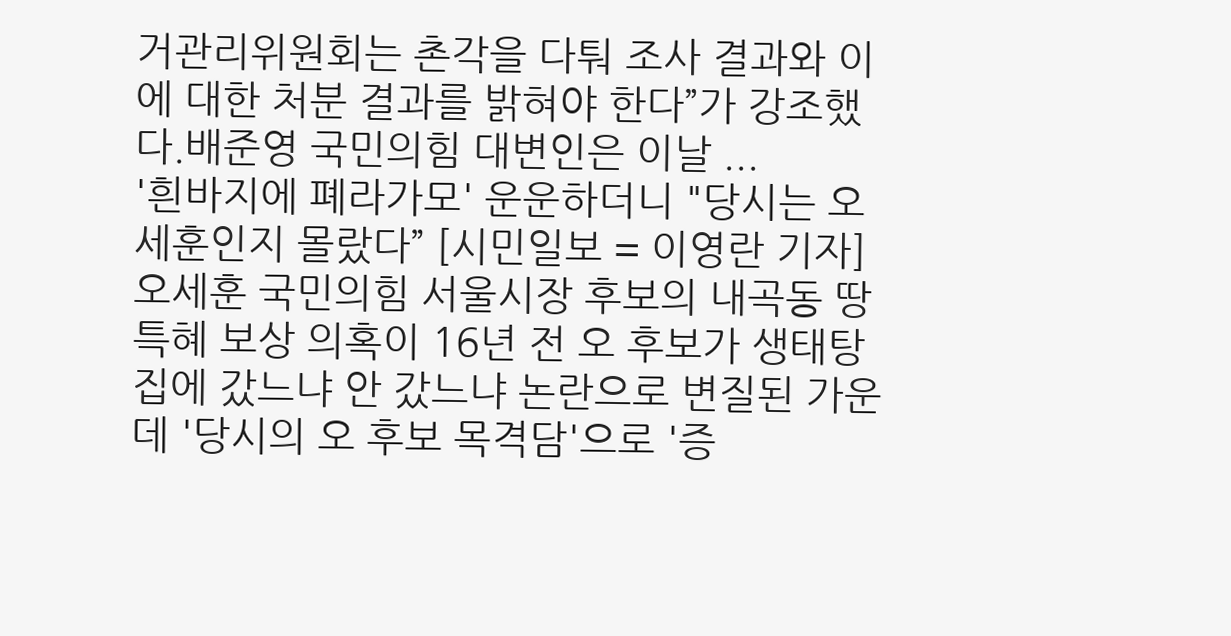거관리위원회는 촌각을 다퉈 조사 결과와 이에 대한 처분 결과를 밝혀야 한다”가 강조했다.배준영 국민의힘 대변인은 이날 ...
'흰바지에 폐라가모' 운운하더니 "당시는 오세훈인지 몰랐다” [시민일보 = 이영란 기자] 오세훈 국민의힘 서울시장 후보의 내곡동 땅 특혜 보상 의혹이 16년 전 오 후보가 생태탕집에 갔느냐 안 갔느냐 논란으로 변질된 가운데 '당시의 오 후보 목격담'으로 '증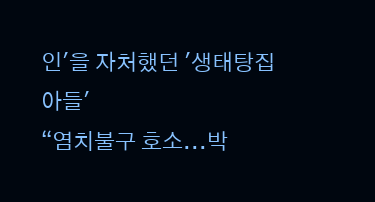인'을 자처했던 '생태탕집 아들'
“염치불구 호소...박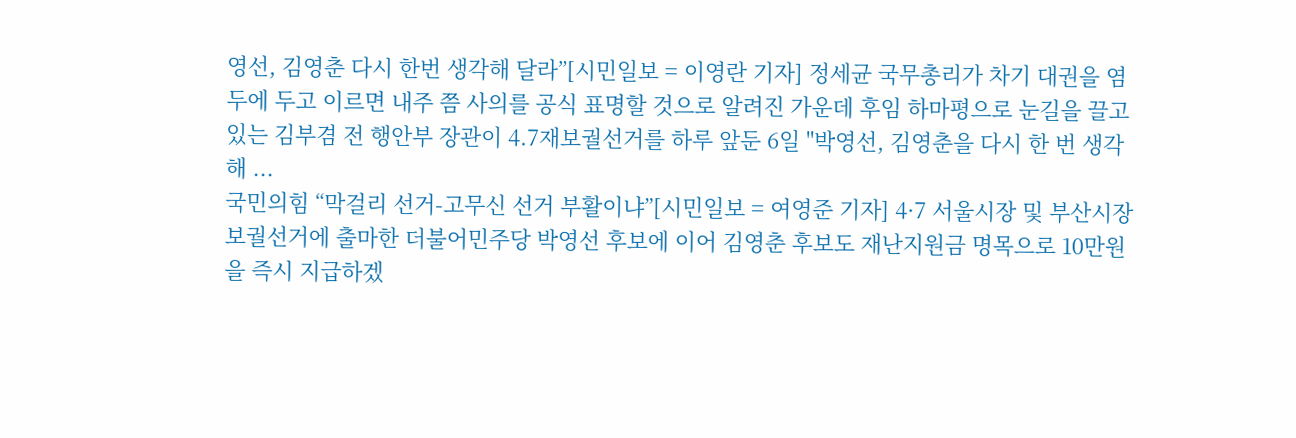영선, 김영춘 다시 한번 생각해 달라”[시민일보 = 이영란 기자] 정세균 국무총리가 차기 대권을 염두에 두고 이르면 내주 쯤 사의를 공식 표명할 것으로 알려진 가운데 후임 하마평으로 눈길을 끌고 있는 김부겸 전 행안부 장관이 4.7재보궐선거를 하루 앞둔 6일 "박영선, 김영춘을 다시 한 번 생각해 ...
국민의힘 “막걸리 선거-고무신 선거 부활이냐”[시민일보 = 여영준 기자] 4·7 서울시장 및 부산시장 보궐선거에 출마한 더불어민주당 박영선 후보에 이어 김영춘 후보도 재난지원금 명목으로 10만원을 즉시 지급하겠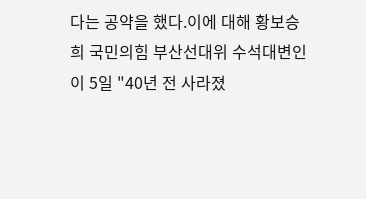다는 공약을 했다.이에 대해 황보승희 국민의힘 부산선대위 수석대변인이 5일 "40년 전 사라졌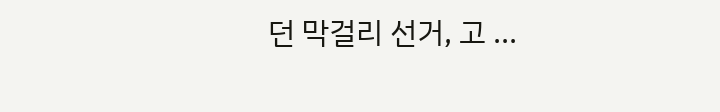던 막걸리 선거, 고 ...